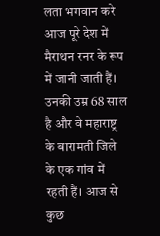लता भगवान करे आज पूरे देश में मैराथन रनर के रूप में जानी जाती हैं। उनकी उम्र 68 साल है और वे महाराष्ट्र के बारामती जिले के एक गांव में रहती हैं। आज से कुछ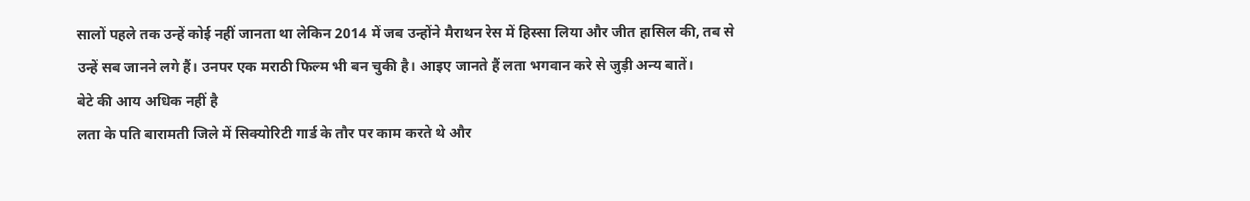सालों पहले तक उन्हें कोई नहीं जानता था लेकिन 2014 में जब उन्होंने मैराथन रेस में हिस्सा लिया और जीत हासिल की, तब से उन्हें सब जानने लगे हैं। उनपर एक मराठी फिल्म भी बन चुकी है। आइए जानते हैं लता भगवान करे से जुड़ी अन्य बातें।
बेटे की आय अधिक नहीं है
लता के पति बारामती जिले में सिक्योरिटी गार्ड के तौर पर काम करते थे और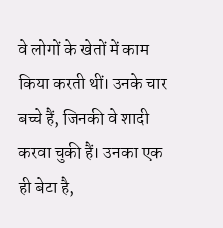वे लोगों के खेतों में काम किया करती थीं। उनके चार बच्चे हैं, जिनकी वे शादी करवा चुकी हैं। उनका एक ही बेटा है,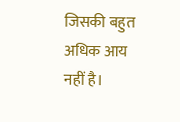जिसकी बहुत अधिक आय नहीं है।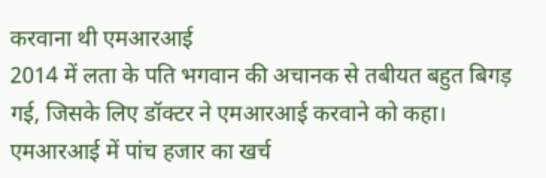करवाना थी एमआरआई
2014 में लता के पति भगवान की अचानक से तबीयत बहुत बिगड़ गई, जिसके लिए डॉक्टर ने एमआरआई करवाने को कहा। एमआरआई में पांच हजार का खर्च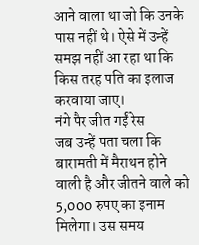आने वाला था जो कि उनके पास नहीं थे। ऐसे में उन्हें समझ नहीं आ रहा था कि किस तरह पति का इलाज करवाया जाए।
नंगे पैर जीत गईं रेस
जब उन्हें पता चला कि बारामती में मैराथन होने वाली है और जीतने वाले को 5,000 रुपए का इनाम मिलेगा। उस समय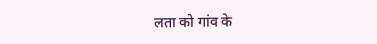लता को गांव के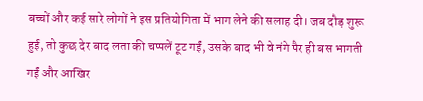बच्चों और कई सारे लोगों ने इस प्रतियोगिता में भाग लेने की सलाह दी। जब दौड़ शुरू हुई, तो कुछ देर बाद लता की चप्पलें टूट गईं, उसके बाद भी वे नंगे पैर ही बस भागती गईं और आखिर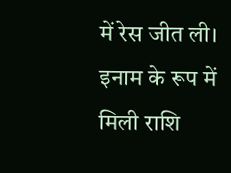में रेस जीत ली। इनाम के रूप में मिली राशि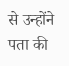से उन्होंने पता की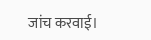जांच करवाई।